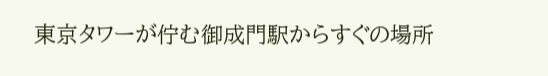東京タワーが佇む御成門駅からすぐの場所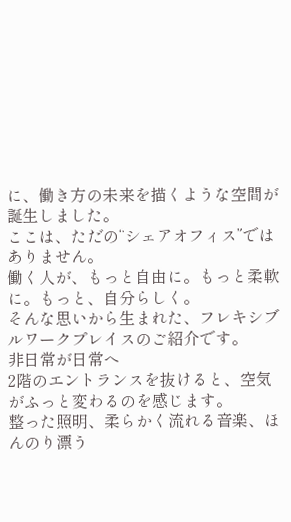に、働き方の未来を描くような空間が誕生しました。
ここは、ただの“シェアオフィス”ではありません。
働く人が、もっと自由に。もっと柔軟に。もっと、自分らしく。
そんな思いから生まれた、フレキシブルワークプレイスのご紹介です。
非日常が日常へ
2階のエントランスを抜けると、空気がふっと変わるのを感じます。
整った照明、柔らかく流れる音楽、ほんのり漂う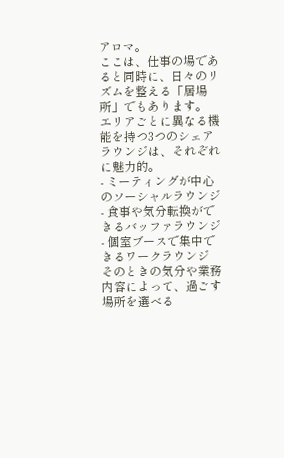アロマ。
ここは、仕事の場であると同時に、日々のリズムを整える「居場所」でもあります。
エリアごとに異なる機能を持つ3つのシェアラウンジは、それぞれに魅力的。
- ミーティングが中心のソーシャルラウンジ
- 食事や気分転換ができるバッファラウンジ
- 個室ブースで集中できるワークラウンジ
そのときの気分や業務内容によって、過ごす場所を選べる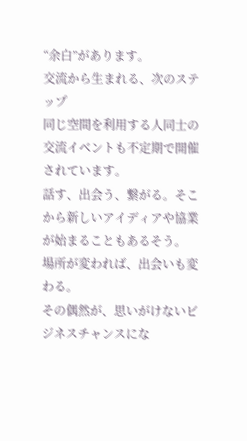“余白”があります。
交流から生まれる、次のステップ
同じ空間を利用する人同士の交流イベントも不定期で開催されています。
話す、出会う、繋がる。そこから新しいアイディアや協業が始まることもあるそう。
場所が変われば、出会いも変わる。
その偶然が、思いがけないビジネスチャンスにな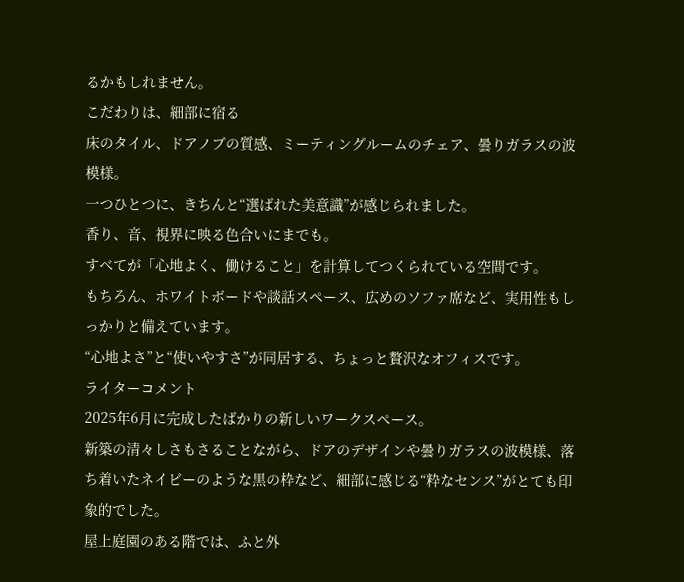るかもしれません。
こだわりは、細部に宿る
床のタイル、ドアノブの質感、ミーティングルームのチェア、曇りガラスの波模様。
一つひとつに、きちんと“選ばれた美意識”が感じられました。
香り、音、視界に映る色合いにまでも。
すべてが「心地よく、働けること」を計算してつくられている空間です。
もちろん、ホワイトボードや談話スペース、広めのソファ席など、実用性もしっかりと備えています。
“心地よさ”と“使いやすさ”が同居する、ちょっと贅沢なオフィスです。
ライターコメント
2025年6月に完成したばかりの新しいワークスペース。
新築の清々しさもさることながら、ドアのデザインや曇りガラスの波模様、落ち着いたネイビーのような黒の枠など、細部に感じる“粋なセンス”がとても印象的でした。
屋上庭園のある階では、ふと外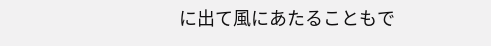に出て風にあたることもで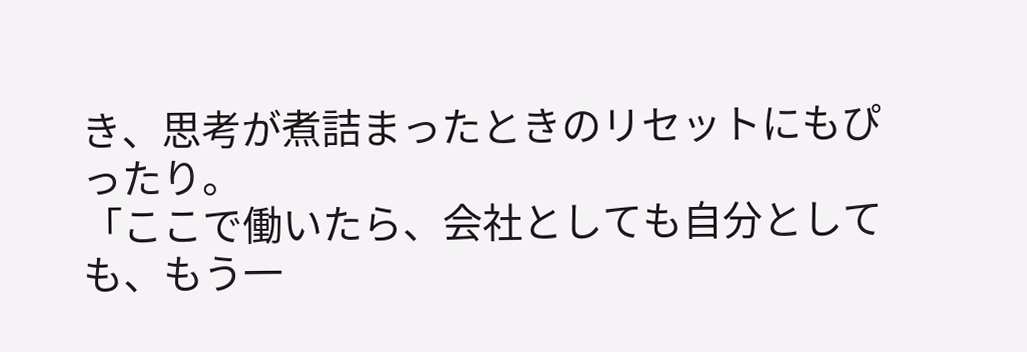き、思考が煮詰まったときのリセットにもぴったり。
「ここで働いたら、会社としても自分としても、もう一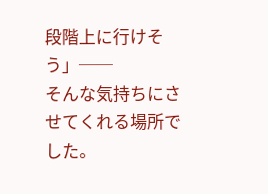段階上に行けそう」──
そんな気持ちにさせてくれる場所でした。